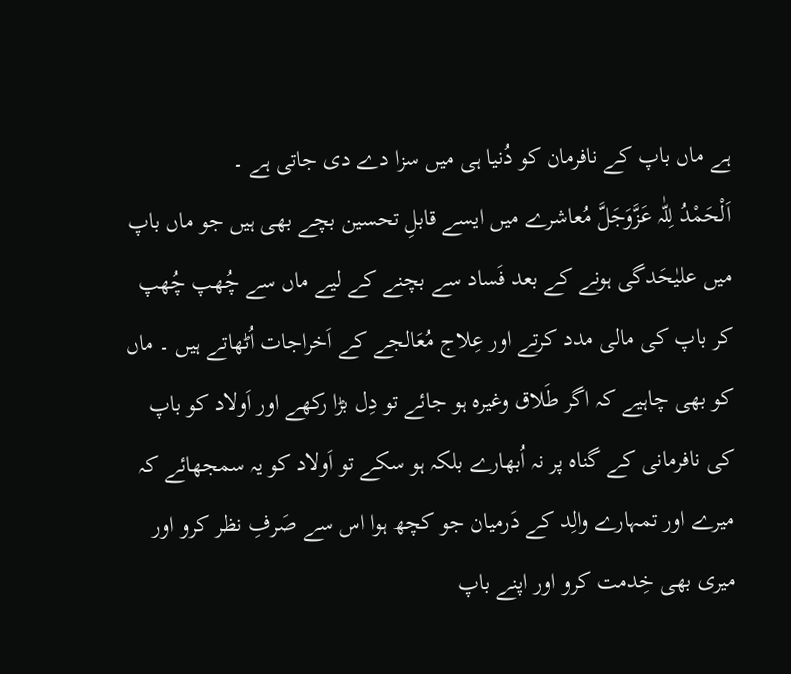ہے ماں باپ کے نافرمان کو دُنیا ہی میں سزا دے دی جاتی ہے ۔
اَلْحَمْدُ لِلّٰہ عَزَّوَجَلَّ مُعاشرے میں ایسے قابلِ تحسین بچے بھی ہیں جو ماں باپ میں علیٰحَدگی ہونے کے بعد فَساد سے بچنے کے لیے ماں سے چُھپ چُھپ کر باپ کی مالی مدد کرتے اور عِلاج مُعَالجے کے اَخراجات اُٹھاتے ہیں ۔ ماں کو بھی چاہیے کہ اگر طَلاق وغیرہ ہو جائے تو دِل بڑا رکھے اور اَولاد کو باپ کی نافرمانی کے گناہ پر نہ اُبھارے بلکہ ہو سکے تو اَولاد کو یہ سمجھائے کہ میرے اور تمہارے والِد کے دَرمیان جو کچھ ہوا اس سے صَرفِ نظر کرو اور میری بھی خِدمت کرو اور اپنے باپ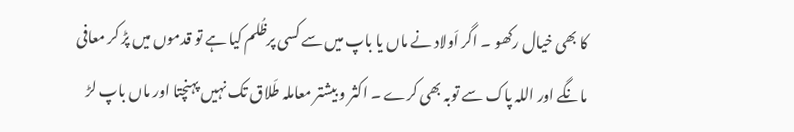کا بھی خیال رکھو ۔ اگر اَولاد نے ماں یا باپ میں سے کسی پرظُلم کیا ہے تو قدموں میں پڑ کر معافی مانگے اور اللہ پاک سے توبہ بھی کرے ۔ اکثر و بیشتر معاملہ طَلاق تک نہیں پہنچتا اور ماں باپ لڑ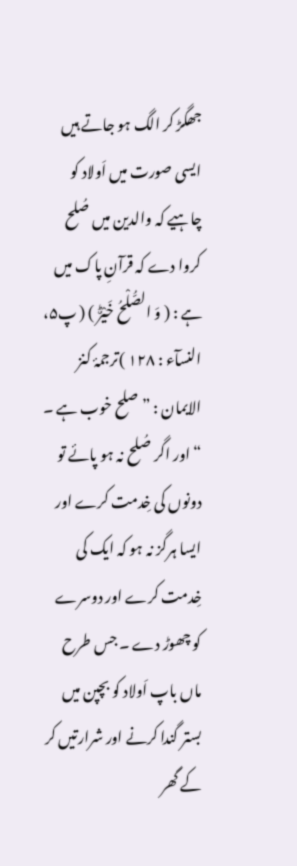جھگڑ کر الگ ہو جاتے ہیں ایسی صورت میں اَولاد کو چاہیے کہ والدین میں صُلح کروا دے کہ قرآنِ پاک میں ہے : ( وَ الصُّلْحُ خَیْرٌؕ ) ( پ۵، النسآء : ۱۲۸ )ترجمۂ کنز الایمان : ”صلح خوب ہے ۔ “ اور اگر صُلح نہ ہو پائے تو دونوں کی خِدمت کرے اور ایسا ہرگز نہ ہو کہ ایک کی خِدمت کرے اور دوسرے کو چھوڑ دے ۔ جس طرح ماں باپ اَولاد کو بچپن میں بستر گندا کرنے اور شرارتیں کر کے گھر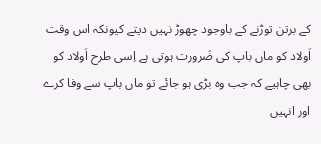کے برتن توڑنے کے باوجود چھوڑ نہیں دیتے کیونکہ اس وقت اَولاد کو ماں باپ کی ضَرورت ہوتی ہے اِسی طرح اَولاد کو بھی چاہیے کہ جب وہ بڑی ہو جائے تو ماں باپ سے وفا کرے اور انہیں